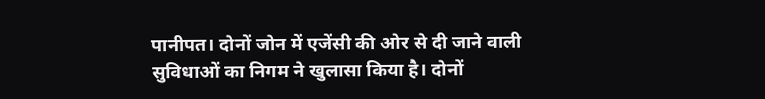पानीपत। दोनों जोन में एजेंसी की ओर से दी जाने वाली सुविधाओं का निगम ने खुलासा किया है। दोनों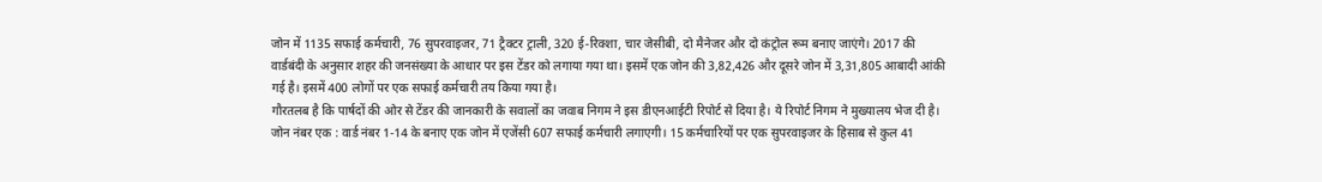जोन में 1135 सफाई कर्मचारी, 76 सुपरवाइजर, 71 ट्रैक्टर ट्राली, 320 ई-रिक्शा, चार जेसीबी, दो मैनेजर और दो कंट्रोल रूम बनाए जाएंगे। 2017 की वार्डबंदी के अनुसार शहर की जनसंख्या के आधार पर इस टेंडर को लगाया गया था। इसमें एक जोन की 3,82,426 और दूसरे जोन में 3,31,805 आबादी आंकी गई है। इसमें 400 लोगों पर एक सफाई कर्मचारी तय किया गया है।
गौरतलब है कि पार्षदों की ओर से टेंडर की जानकारी के सवालों का जवाब निगम ने इस डीएनआईटी रिपोर्ट से दिया है। ये रिपोर्ट निगम ने मुख्यालय भेज दी है।
जोन नंबर एक : वार्ड नंबर 1-14 के बनाए एक जोन में एजेंसी 607 सफाई कर्मचारी लगाएगी। 15 कर्मचारियों पर एक सुपरवाइजर के हिसाब से कुल 41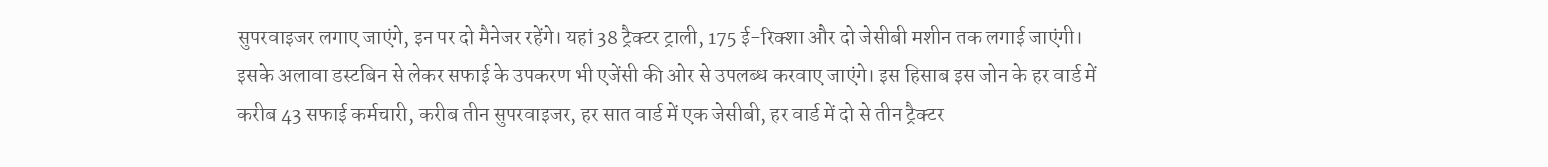सुपरवाइजर लगाए जाएंगे, इन पर दो मैनेजर रहेंगे। यहां 38 ट्रैक्टर ट्राली, 175 ई-रिक्शा और दो जेसीबी मशीन तक लगाई जाएंगी।
इसके अलावा डस्टबिन से लेकर सफाई के उपकरण भी एजेंसी की ओर से उपलब्ध करवाए जाएंगे। इस हिसाब इस जोन के हर वार्ड में करीब 43 सफाई कर्मचारी, करीब तीन सुपरवाइजर, हर सात वार्ड में एक जेसीबी, हर वार्ड में दो से तीन ट्रैक्टर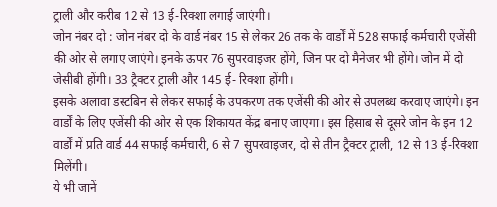ट्राली और करीब 12 से 13 ई-रिक्शा लगाई जाएंगी।
जोन नंबर दो : जोन नंबर दो के वार्ड नंबर 15 से लेकर 26 तक के वार्डों में 528 सफाई कर्मचारी एजेंसी की ओर से लगाए जाएंगे। इनके ऊपर 76 सुपरवाइजर होंगे, जिन पर दो मैनेजर भी होंगे। जोन में दो जेसीबी होंगी। 33 ट्रैक्टर ट्राली और 145 ई- रिक्शा होंगी।
इसके अलावा डस्टबिन से लेकर सफाई के उपकरण तक एजेंसी की ओर से उपलब्ध करवाए जाएंगे। इन वार्डों के लिए एजेंसी की ओर से एक शिकायत केंद्र बनाए जाएगा। इस हिसाब से दूसरे जोन के इन 12 वार्डों में प्रति वार्ड 44 सफाई कर्मचारी, 6 से 7 सुपरवाइजर, दो से तीन ट्रैक्टर ट्राली, 12 से 13 ई-रिक्शा मिलेंगी।
ये भी जानें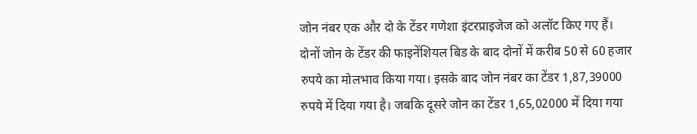जोन नंबर एक और दो के टेंडर गणेशा इंटरप्राइजेज को अलॉट किए गए हैं। दोनों जोन के टेंडर की फाइनेंशियल बिड के बाद दोनों में करीब 50 से 60 हजार रुपये का मोलभाव किया गया। इसके बाद जोन नंबर का टेंडर 1,87,39000 रुपये में दिया गया है। जबकि दूसरे जोन का टेंडर 1,65,02000 में दिया गया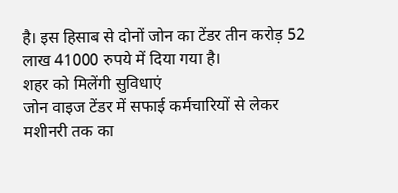है। इस हिसाब से दोनों जोन का टेंडर तीन करोड़ 52 लाख 41000 रुपये में दिया गया है।
शहर को मिलेंगी सुविधाएं
जोन वाइज टेंडर में सफाई कर्मचारियों से लेकर मशीनरी तक का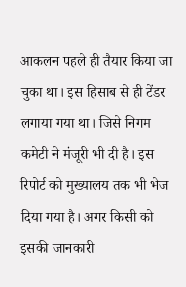आकलन पहले ही तैयार किया जा चुका था। इस हिसाब से ही टेंडर लगाया गया था। जिसे निगम कमेटी ने मंजूरी भी दी है। इस रिपोर्ट को मुख्यालय तक भी भेज दिया गया है। अगर किसी को इसकी जानकारी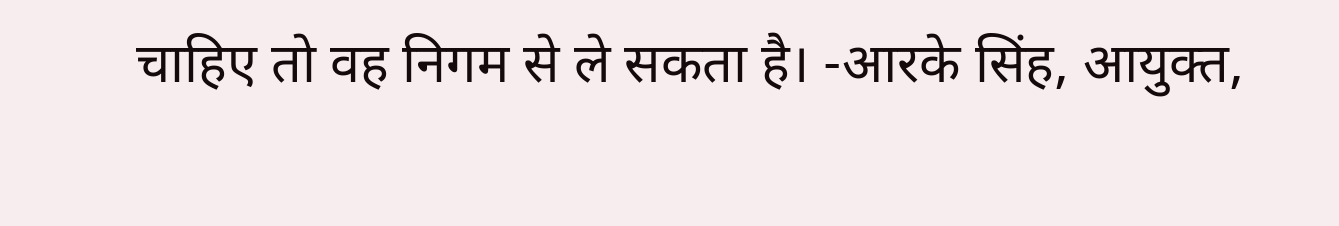चाहिए तो वह निगम से ले सकता है। -आरके सिंह, आयुक्त,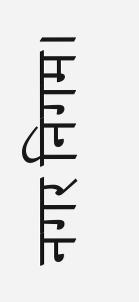नगर निगम।